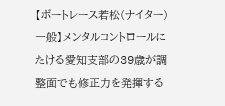【ボートレース若松(ナイター)一般】メンタルコントロールにたける愛知支部の39歳が調整面でも修正力を発揮する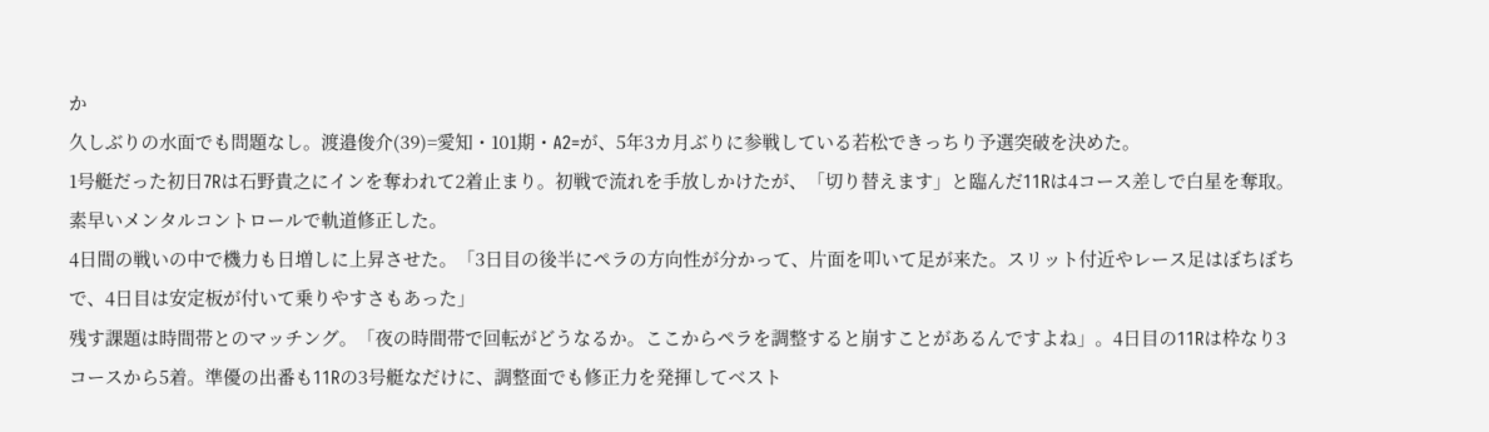か
久しぶりの水面でも問題なし。渡邉俊介(39)=愛知・101期・A2=が、5年3カ月ぶりに参戦している若松できっちり予選突破を決めた。
1号艇だった初日7Rは石野貴之にインを奪われて2着止まり。初戦で流れを手放しかけたが、「切り替えます」と臨んだ11Rは4コース差しで白星を奪取。素早いメンタルコントロールで軌道修正した。
4日間の戦いの中で機力も日増しに上昇させた。「3日目の後半にペラの方向性が分かって、片面を叩いて足が来た。スリット付近やレース足はぼちぼちで、4日目は安定板が付いて乗りやすさもあった」
残す課題は時間帯とのマッチング。「夜の時間帯で回転がどうなるか。ここからペラを調整すると崩すことがあるんですよね」。4日目の11Rは枠なり3コースから5着。準優の出番も11Rの3号艇なだけに、調整面でも修正力を発揮してベスト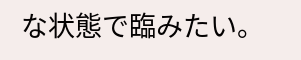な状態で臨みたい。